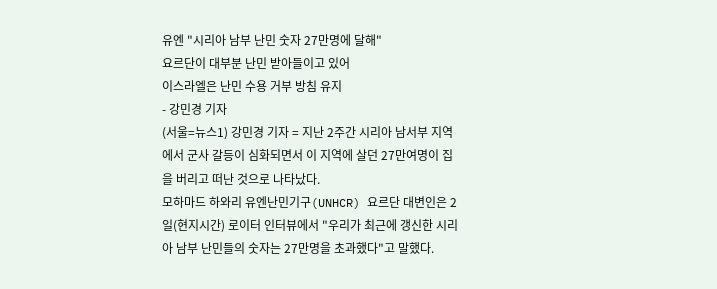유엔 "시리아 남부 난민 숫자 27만명에 달해"
요르단이 대부분 난민 받아들이고 있어
이스라엘은 난민 수용 거부 방침 유지
- 강민경 기자
(서울=뉴스1) 강민경 기자 = 지난 2주간 시리아 남서부 지역에서 군사 갈등이 심화되면서 이 지역에 살던 27만여명이 집을 버리고 떠난 것으로 나타났다.
모하마드 하와리 유엔난민기구(UNHCR) 요르단 대변인은 2일(현지시간) 로이터 인터뷰에서 "우리가 최근에 갱신한 시리아 남부 난민들의 숫자는 27만명을 초과했다"고 말했다.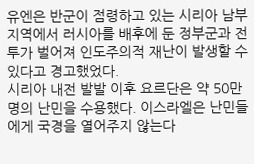유엔은 반군이 점령하고 있는 시리아 남부 지역에서 러시아를 배후에 둔 정부군과 전투가 벌어져 인도주의적 재난이 발생할 수 있다고 경고했었다.
시리아 내전 발발 이후 요르단은 약 50만명의 난민을 수용했다. 이스라엘은 난민들에게 국경을 열어주지 않는다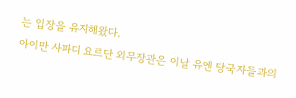는 입장을 유지해왔다.
아이만 사파디 요르단 외무장관은 이날 유엔 당국자들과의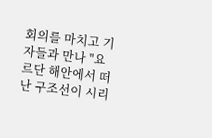회의를 마치고 기자들과 만나 "요르단 해안에서 떠난 구조선이 시리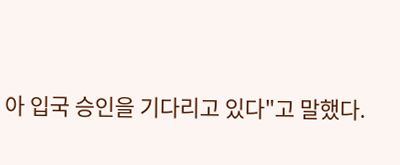아 입국 승인을 기다리고 있다"고 말했다.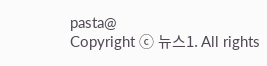pasta@
Copyright ⓒ 뉴스1. All rights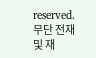reserved. 무단 전재 및 재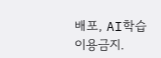배포, AI학습 이용금지.